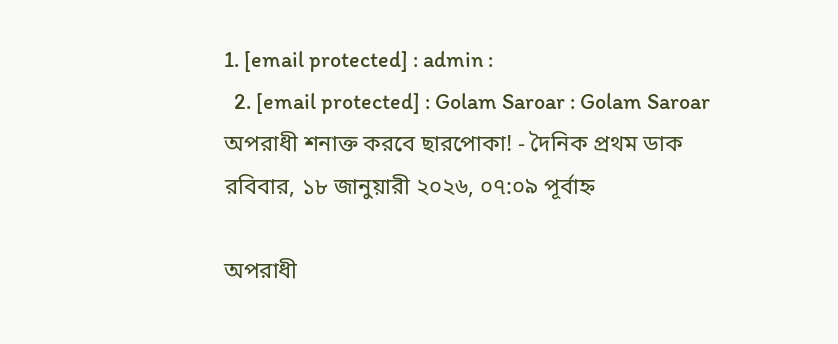1. [email protected] : admin :
  2. [email protected] : Golam Saroar : Golam Saroar
অপরাধী শনাক্ত করবে ছারপোকা! - দৈনিক প্রথম ডাক
রবিবার, ১৮ জানুয়ারী ২০২৬, ০৭:০৯ পূর্বাহ্ন

অপরাধী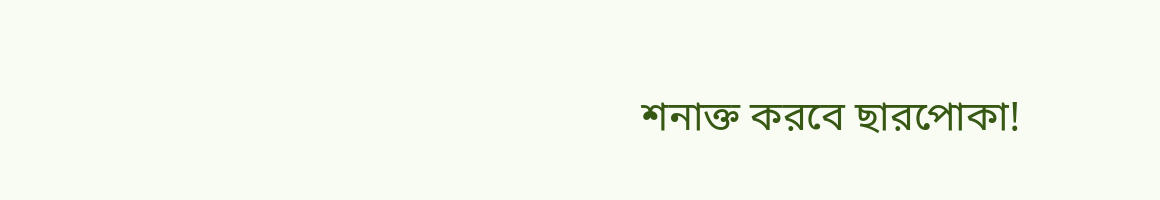শনাক্ত করবে ছারপোকা!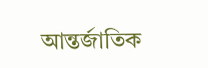আন্তর্জাতিক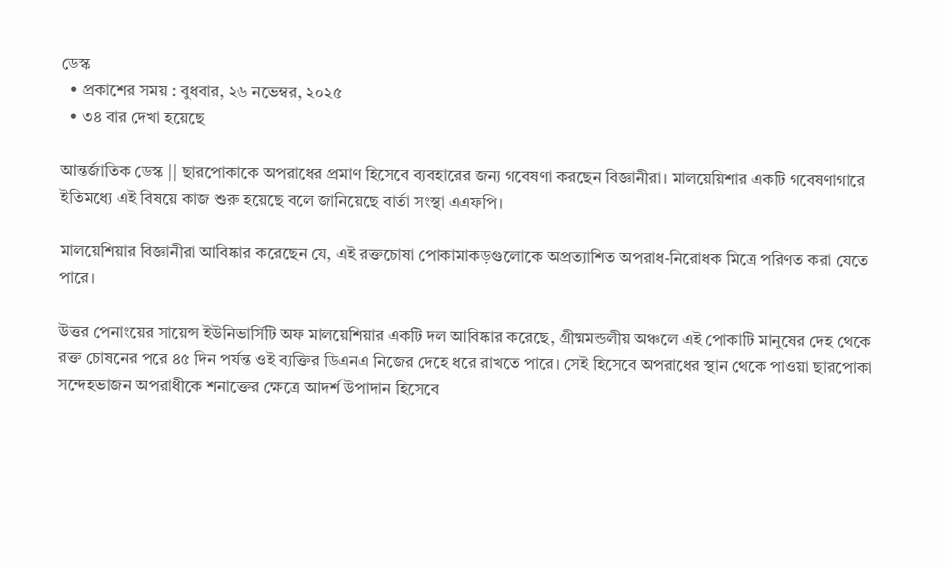ডেস্ক
  • প্রকাশের সময় : বুধবার, ২৬ নভেম্বর, ২০২৫
  • ৩৪ বার দেখা হয়েছে

আন্তর্জাতিক ডেস্ক || ছারপোকাকে অপরাধের প্রমাণ হিসেবে ব্যবহারের জন্য গবেষণা করছেন বিজ্ঞানীরা। মালয়েয়িশার একটি গবেষণাগারে ইতিমধ্যে এই বিষয়ে কাজ শুরু হয়েছে বলে জানিয়েছে বার্তা সংস্থা এএফপি।

মালয়েশিয়ার বিজ্ঞানীরা আবিষ্কার করেছেন যে, এই রক্তচোষা পোকামাকড়গুলোকে অপ্রত্যাশিত অপরাধ-নিরোধক মিত্রে পরিণত করা যেতে পারে।

উত্তর পেনাংয়ের সায়েন্স ইউনিভার্সিটি অফ মালয়েশিয়ার একটি দল আবিষ্কার করেছে, গ্রীষ্মমন্ডলীয় অঞ্চলে এই পোকাটি মানুষের দেহ থেকে রক্ত চোষনের পরে ৪৫ দিন পর্যন্ত ওই ব্যক্তির ডিএনএ নিজের দেহে ধরে রাখতে পারে। সেই হিসেবে অপরাধের স্থান থেকে পাওয়া ছারপোকা সন্দেহভাজন অপরাধীকে শনাক্তের ক্ষেত্রে আদর্শ উপাদান হিসেবে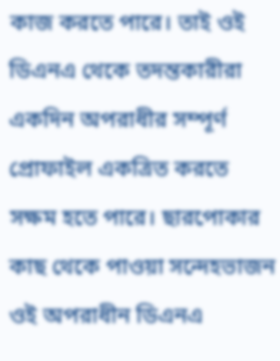কাজ করতে পারে। তাই ওই ডিএনএ থেকে তদন্তকারীরা একদিন অপরাধীর সম্পূর্ণ প্রোফাইল একত্রিত করতে সক্ষম হতে পারে। ছারপোকার কাছ থেকে পাওয়া সন্দেহভাজন ওই অপরাধীন ডিএনএ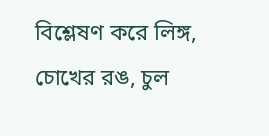বিশ্লেষণ করে লিঙ্গ, চোখের রঙ, চুল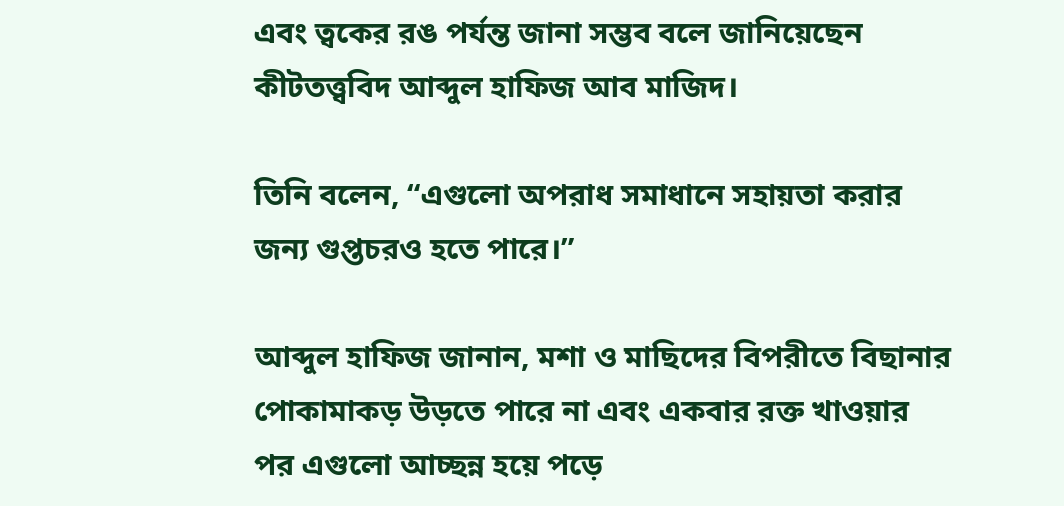এবং ত্বকের রঙ পর্যন্ত জানা সম্ভব বলে জানিয়েছেন কীটতত্ত্ববিদ আব্দুল হাফিজ আব মাজিদ।

তিনি বলেন, “এগুলো অপরাধ সমাধানে সহায়তা করার জন্য গুপ্তচরও হতে পারে।”

আব্দুল হাফিজ জানান, মশা ও মাছিদের বিপরীতে বিছানার পোকামাকড় উড়তে পারে না এবং একবার রক্ত খাওয়ার পর এগুলো আচ্ছন্ন হয়ে পড়ে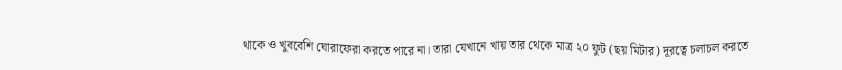থাকে ও খুববেশি ঘোরাফেরা করতে পারে না। তারা যেখানে খায় তার থেকে মাত্র ২০ ফুট (ছয় মিটার) দূরত্বে চলাচল করতে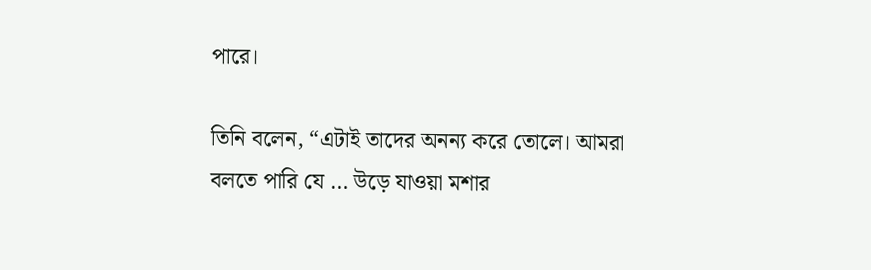পারে।

তিনি বলেন, “এটাই তাদের অনন্য করে তোলে। আমরা বলতে পারি যে … উড়ে যাওয়া মশার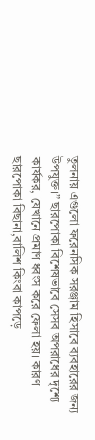তুলনায় এগুলো ফরেনসিক সরঞ্জাম হিসাবে ব্যবহারের জন্য উপযুক্ত।” ছারপোকা বিশেষভাবে সেসব অপরাধের দৃশ্যে কার্যকর, যেখানে প্রমাণ ধ্বংস করে ফেলা হয়। কারণ ছারপোকা বিছানা,বালিশ কিংবা কাপড়ে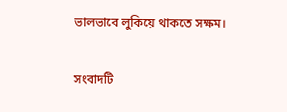ভালভাবে লুকিয়ে থাকতে সক্ষম।

সংবাদটি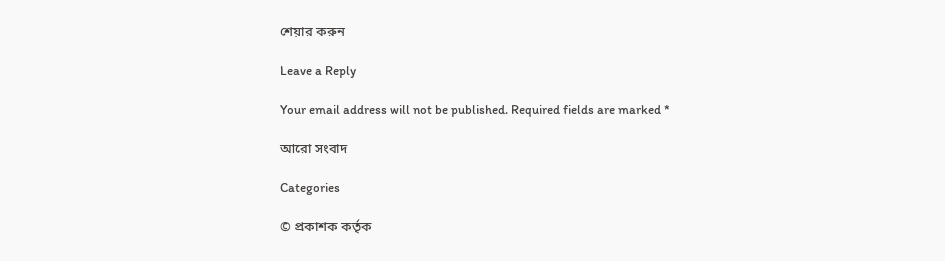শেয়ার করুন

Leave a Reply

Your email address will not be published. Required fields are marked *

আরো সংবাদ

Categories

© প্রকাশক কর্তৃক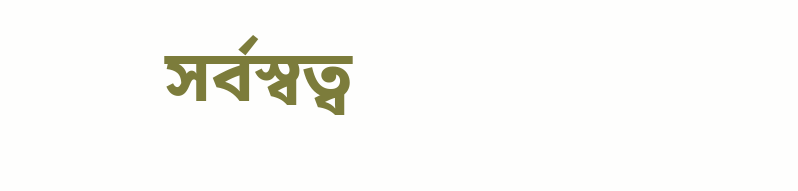সর্বস্বত্ব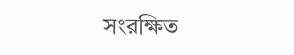সংরক্ষিত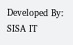Developed By: SISA IT